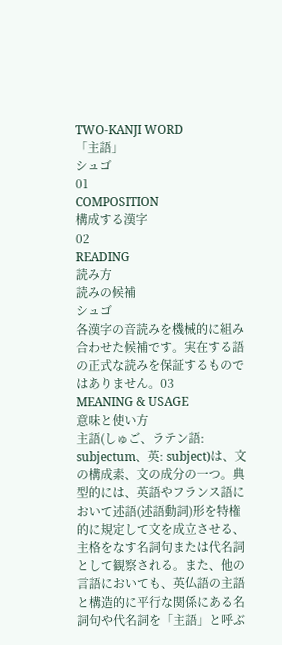TWO-KANJI WORD
「主語」
シュゴ
01
COMPOSITION
構成する漢字
02
READING
読み方
読みの候補
シュゴ
各漢字の音読みを機械的に組み合わせた候補です。実在する語の正式な読みを保証するものではありません。03
MEANING & USAGE
意味と使い方
主語(しゅご、ラテン語: subjectum、英: subject)は、文の構成素、文の成分の一つ。典型的には、英語やフランス語において述語(述語動詞)形を特権的に規定して文を成立させる、主格をなす名詞句または代名詞として観察される。また、他の言語においても、英仏語の主語と構造的に平行な関係にある名詞句や代名詞を「主語」と呼ぶ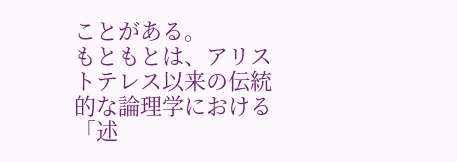ことがある。
もともとは、アリストテレス以来の伝統的な論理学における「述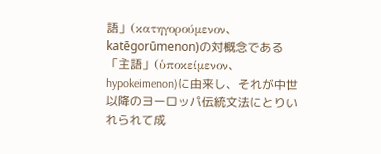語」(κατηγορούμενον、katēgorūmenon)の対概念である「主語」(ὑποκείμενον、hypokeimenon)に由来し、それが中世以降のヨーロッパ伝統文法にとりいれられて成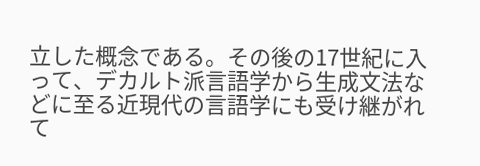立した概念である。その後の17世紀に入って、デカルト派言語学から生成文法などに至る近現代の言語学にも受け継がれて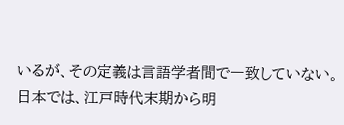いるが、その定義は言語学者間で一致していない。日本では、江戸時代末期から明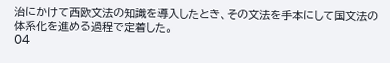治にかけて西欧文法の知識を導入したとき、その文法を手本にして国文法の体系化を進める過程で定着した。
04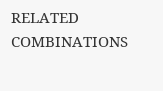RELATED COMBINATIONS